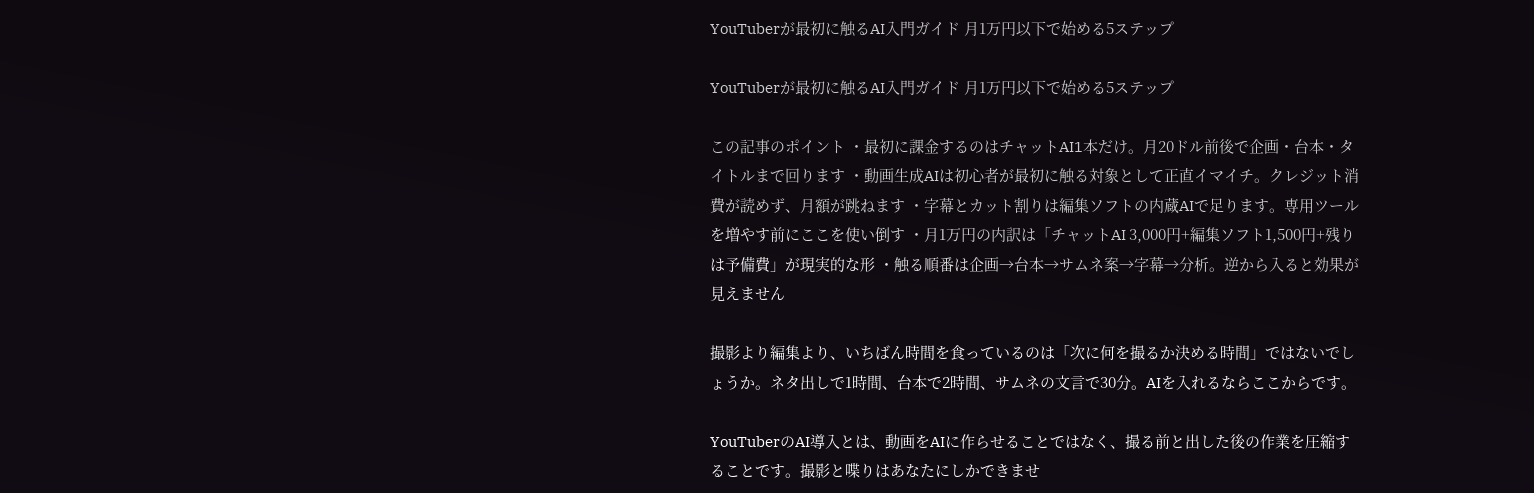YouTuberが最初に触るAI入門ガイド 月1万円以下で始める5ステップ

YouTuberが最初に触るAI入門ガイド 月1万円以下で始める5ステップ

この記事のポイント ・最初に課金するのはチャットAI1本だけ。月20ドル前後で企画・台本・タイトルまで回ります ・動画生成AIは初心者が最初に触る対象として正直イマイチ。クレジット消費が読めず、月額が跳ねます ・字幕とカット割りは編集ソフトの内蔵AIで足ります。専用ツールを増やす前にここを使い倒す ・月1万円の内訳は「チャットAI 3,000円+編集ソフト1,500円+残りは予備費」が現実的な形 ・触る順番は企画→台本→サムネ案→字幕→分析。逆から入ると効果が見えません

撮影より編集より、いちばん時間を食っているのは「次に何を撮るか決める時間」ではないでしょうか。ネタ出しで1時間、台本で2時間、サムネの文言で30分。AIを入れるならここからです。

YouTuberのAI導入とは、動画をAIに作らせることではなく、撮る前と出した後の作業を圧縮することです。撮影と喋りはあなたにしかできませ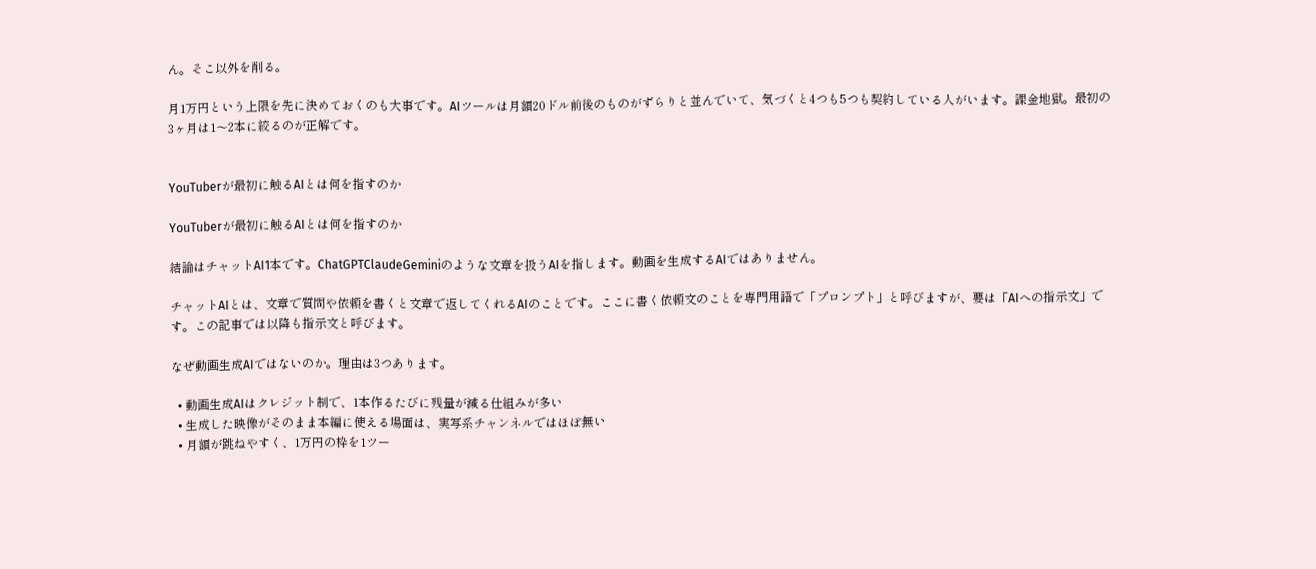ん。そこ以外を削る。

月1万円という上限を先に決めておくのも大事です。AIツールは月額20ドル前後のものがずらりと並んでいて、気づくと4つも5つも契約している人がいます。課金地獄。最初の3ヶ月は1〜2本に絞るのが正解です。


YouTuberが最初に触るAIとは何を指すのか

YouTuberが最初に触るAIとは何を指すのか

結論はチャットAI1本です。ChatGPTClaudeGeminiのような文章を扱うAIを指します。動画を生成するAIではありません。

チャットAIとは、文章で質問や依頼を書くと文章で返してくれるAIのことです。ここに書く依頼文のことを専門用語で「プロンプト」と呼びますが、要は「AIへの指示文」です。この記事では以降も指示文と呼びます。

なぜ動画生成AIではないのか。理由は3つあります。

  • 動画生成AIはクレジット制で、1本作るたびに残量が減る仕組みが多い
  • 生成した映像がそのまま本編に使える場面は、実写系チャンネルではほぼ無い
  • 月額が跳ねやすく、1万円の枠を1ツー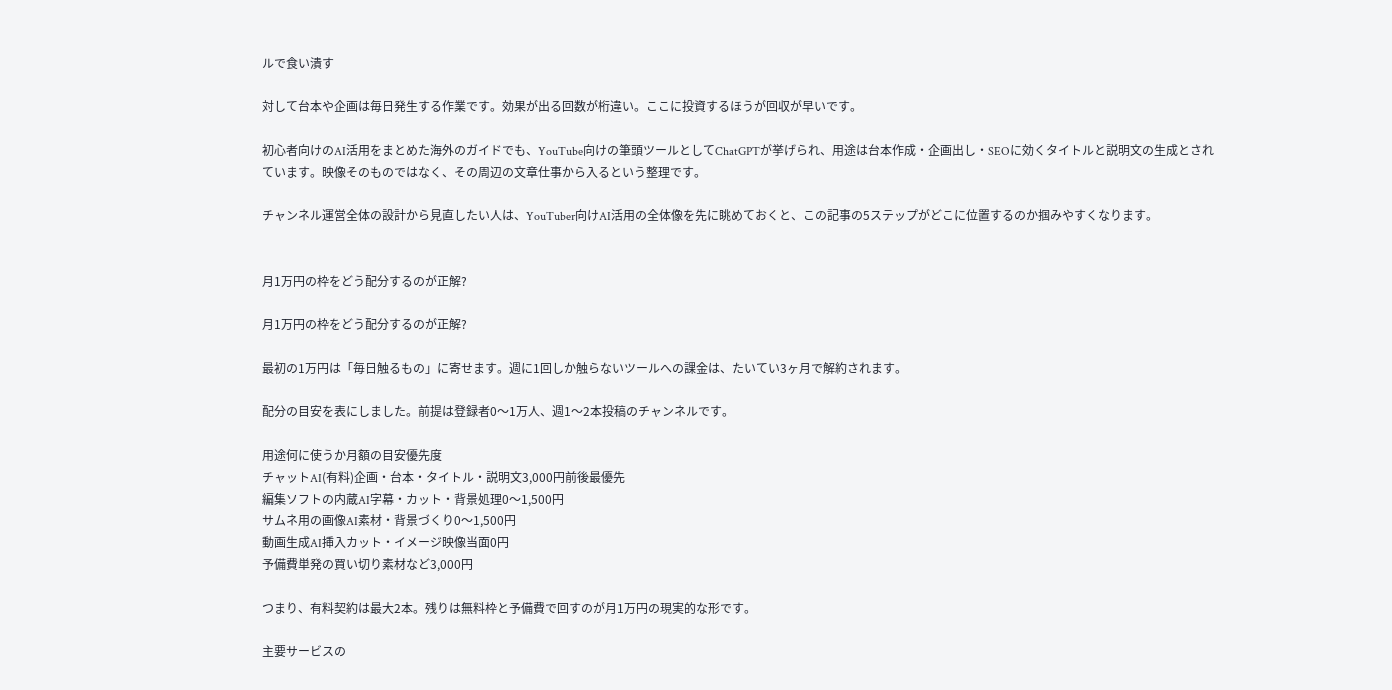ルで食い潰す

対して台本や企画は毎日発生する作業です。効果が出る回数が桁違い。ここに投資するほうが回収が早いです。

初心者向けのAI活用をまとめた海外のガイドでも、YouTube向けの筆頭ツールとしてChatGPTが挙げられ、用途は台本作成・企画出し・SEOに効くタイトルと説明文の生成とされています。映像そのものではなく、その周辺の文章仕事から入るという整理です。

チャンネル運営全体の設計から見直したい人は、YouTuber向けAI活用の全体像を先に眺めておくと、この記事の5ステップがどこに位置するのか掴みやすくなります。


月1万円の枠をどう配分するのが正解?

月1万円の枠をどう配分するのが正解?

最初の1万円は「毎日触るもの」に寄せます。週に1回しか触らないツールへの課金は、たいてい3ヶ月で解約されます。

配分の目安を表にしました。前提は登録者0〜1万人、週1〜2本投稿のチャンネルです。

用途何に使うか月額の目安優先度
チャットAI(有料)企画・台本・タイトル・説明文3,000円前後最優先
編集ソフトの内蔵AI字幕・カット・背景処理0〜1,500円
サムネ用の画像AI素材・背景づくり0〜1,500円
動画生成AI挿入カット・イメージ映像当面0円
予備費単発の買い切り素材など3,000円

つまり、有料契約は最大2本。残りは無料枠と予備費で回すのが月1万円の現実的な形です。

主要サービスの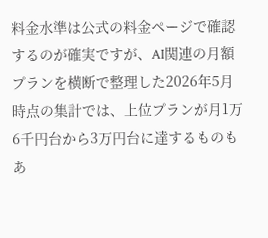料金水準は公式の料金ページで確認するのが確実ですが、AI関連の月額プランを横断で整理した2026年5月時点の集計では、上位プランが月1万6千円台から3万円台に達するものもあ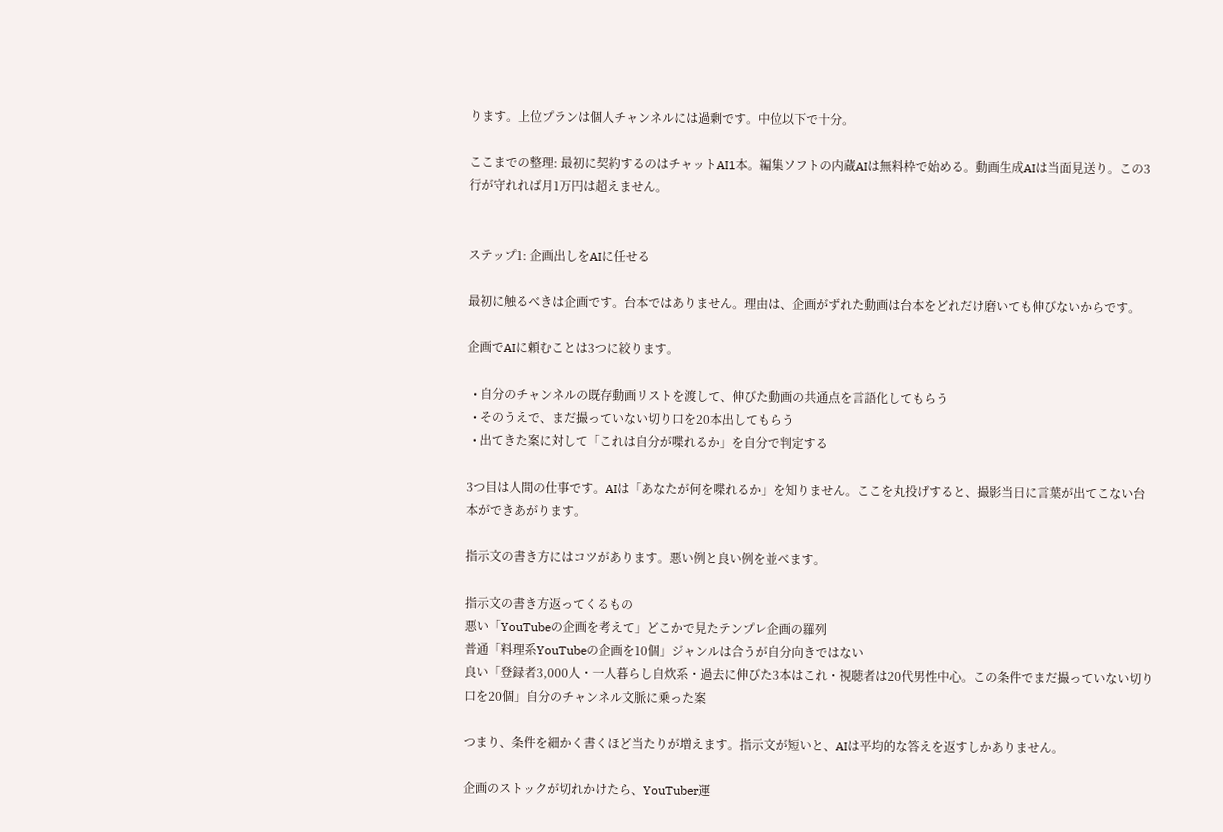ります。上位プランは個人チャンネルには過剰です。中位以下で十分。

ここまでの整理: 最初に契約するのはチャットAI1本。編集ソフトの内蔵AIは無料枠で始める。動画生成AIは当面見送り。この3行が守れれば月1万円は超えません。


ステップ1: 企画出しをAIに任せる

最初に触るべきは企画です。台本ではありません。理由は、企画がずれた動画は台本をどれだけ磨いても伸びないからです。

企画でAIに頼むことは3つに絞ります。

  • 自分のチャンネルの既存動画リストを渡して、伸びた動画の共通点を言語化してもらう
  • そのうえで、まだ撮っていない切り口を20本出してもらう
  • 出てきた案に対して「これは自分が喋れるか」を自分で判定する

3つ目は人間の仕事です。AIは「あなたが何を喋れるか」を知りません。ここを丸投げすると、撮影当日に言葉が出てこない台本ができあがります。

指示文の書き方にはコツがあります。悪い例と良い例を並べます。

指示文の書き方返ってくるもの
悪い「YouTubeの企画を考えて」どこかで見たテンプレ企画の羅列
普通「料理系YouTubeの企画を10個」ジャンルは合うが自分向きではない
良い「登録者3,000人・一人暮らし自炊系・過去に伸びた3本はこれ・視聴者は20代男性中心。この条件でまだ撮っていない切り口を20個」自分のチャンネル文脈に乗った案

つまり、条件を細かく書くほど当たりが増えます。指示文が短いと、AIは平均的な答えを返すしかありません。

企画のストックが切れかけたら、YouTuber運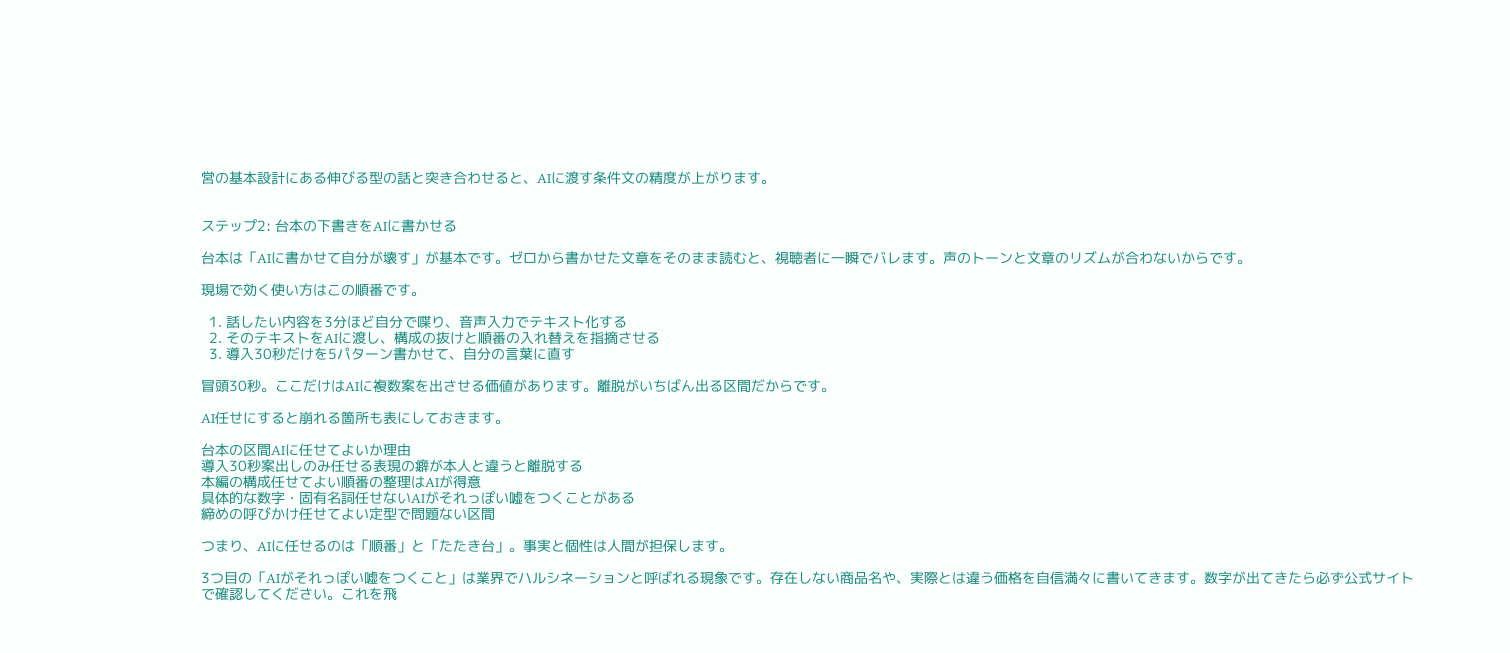営の基本設計にある伸びる型の話と突き合わせると、AIに渡す条件文の精度が上がります。


ステップ2: 台本の下書きをAIに書かせる

台本は「AIに書かせて自分が壊す」が基本です。ゼロから書かせた文章をそのまま読むと、視聴者に一瞬でバレます。声のトーンと文章のリズムが合わないからです。

現場で効く使い方はこの順番です。

  1. 話したい内容を3分ほど自分で喋り、音声入力でテキスト化する
  2. そのテキストをAIに渡し、構成の抜けと順番の入れ替えを指摘させる
  3. 導入30秒だけを5パターン書かせて、自分の言葉に直す

冒頭30秒。ここだけはAIに複数案を出させる価値があります。離脱がいちばん出る区間だからです。

AI任せにすると崩れる箇所も表にしておきます。

台本の区間AIに任せてよいか理由
導入30秒案出しのみ任せる表現の癖が本人と違うと離脱する
本編の構成任せてよい順番の整理はAIが得意
具体的な数字・固有名詞任せないAIがそれっぽい嘘をつくことがある
締めの呼びかけ任せてよい定型で問題ない区間

つまり、AIに任せるのは「順番」と「たたき台」。事実と個性は人間が担保します。

3つ目の「AIがそれっぽい嘘をつくこと」は業界でハルシネーションと呼ばれる現象です。存在しない商品名や、実際とは違う価格を自信満々に書いてきます。数字が出てきたら必ず公式サイトで確認してください。これを飛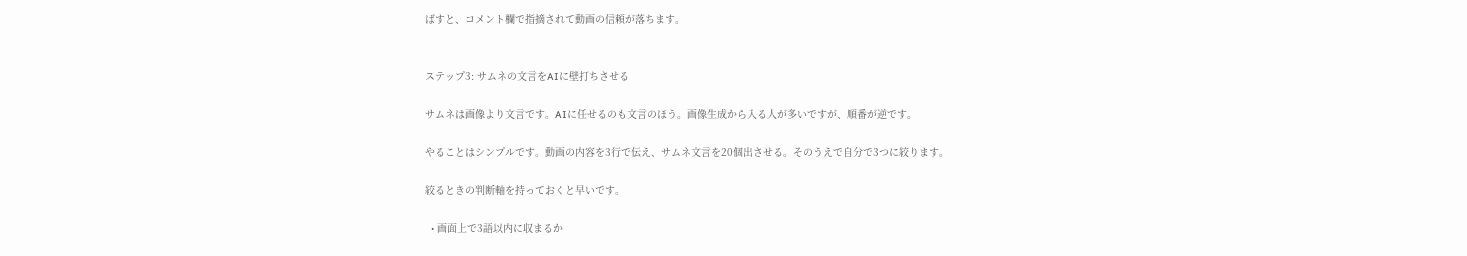ばすと、コメント欄で指摘されて動画の信頼が落ちます。


ステップ3: サムネの文言をAIに壁打ちさせる

サムネは画像より文言です。AIに任せるのも文言のほう。画像生成から入る人が多いですが、順番が逆です。

やることはシンプルです。動画の内容を3行で伝え、サムネ文言を20個出させる。そのうえで自分で3つに絞ります。

絞るときの判断軸を持っておくと早いです。

  • 画面上で3語以内に収まるか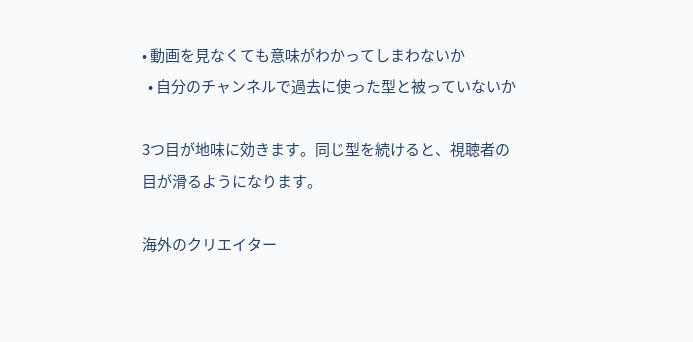• 動画を見なくても意味がわかってしまわないか
  • 自分のチャンネルで過去に使った型と被っていないか

3つ目が地味に効きます。同じ型を続けると、視聴者の目が滑るようになります。

海外のクリエイター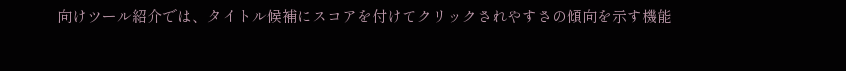向けツール紹介では、タイトル候補にスコアを付けてクリックされやすさの傾向を示す機能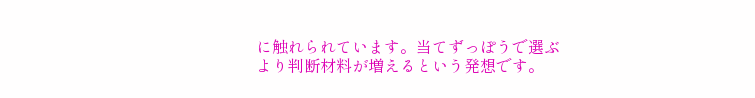に触れられています。当てずっぽうで選ぶより判断材料が増えるという発想です。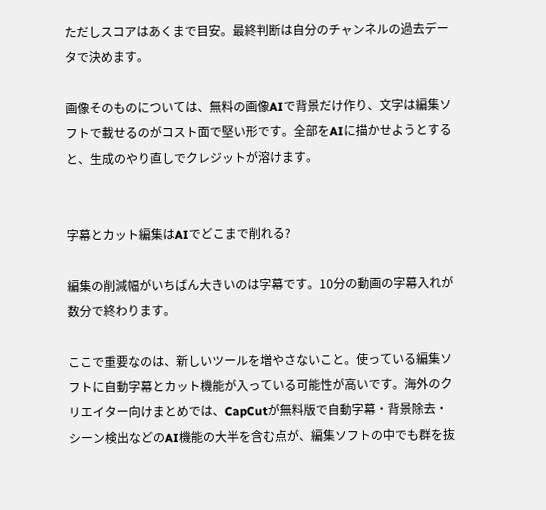ただしスコアはあくまで目安。最終判断は自分のチャンネルの過去データで決めます。

画像そのものについては、無料の画像AIで背景だけ作り、文字は編集ソフトで載せるのがコスト面で堅い形です。全部をAIに描かせようとすると、生成のやり直しでクレジットが溶けます。


字幕とカット編集はAIでどこまで削れる?

編集の削減幅がいちばん大きいのは字幕です。10分の動画の字幕入れが数分で終わります。

ここで重要なのは、新しいツールを増やさないこと。使っている編集ソフトに自動字幕とカット機能が入っている可能性が高いです。海外のクリエイター向けまとめでは、CapCutが無料版で自動字幕・背景除去・シーン検出などのAI機能の大半を含む点が、編集ソフトの中でも群を抜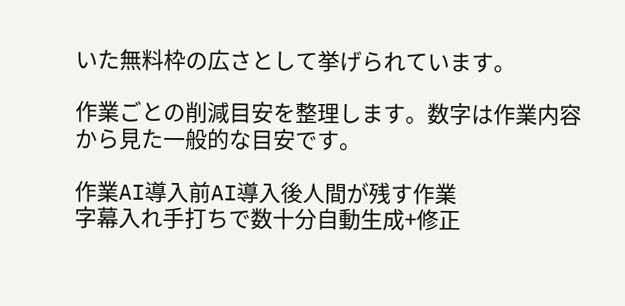いた無料枠の広さとして挙げられています。

作業ごとの削減目安を整理します。数字は作業内容から見た一般的な目安です。

作業AI導入前AI導入後人間が残す作業
字幕入れ手打ちで数十分自動生成+修正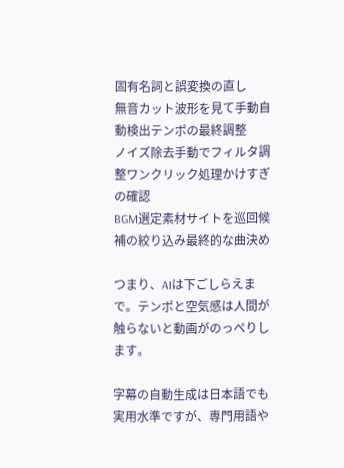固有名詞と誤変換の直し
無音カット波形を見て手動自動検出テンポの最終調整
ノイズ除去手動でフィルタ調整ワンクリック処理かけすぎの確認
BGM選定素材サイトを巡回候補の絞り込み最終的な曲決め

つまり、AIは下ごしらえまで。テンポと空気感は人間が触らないと動画がのっぺりします。

字幕の自動生成は日本語でも実用水準ですが、専門用語や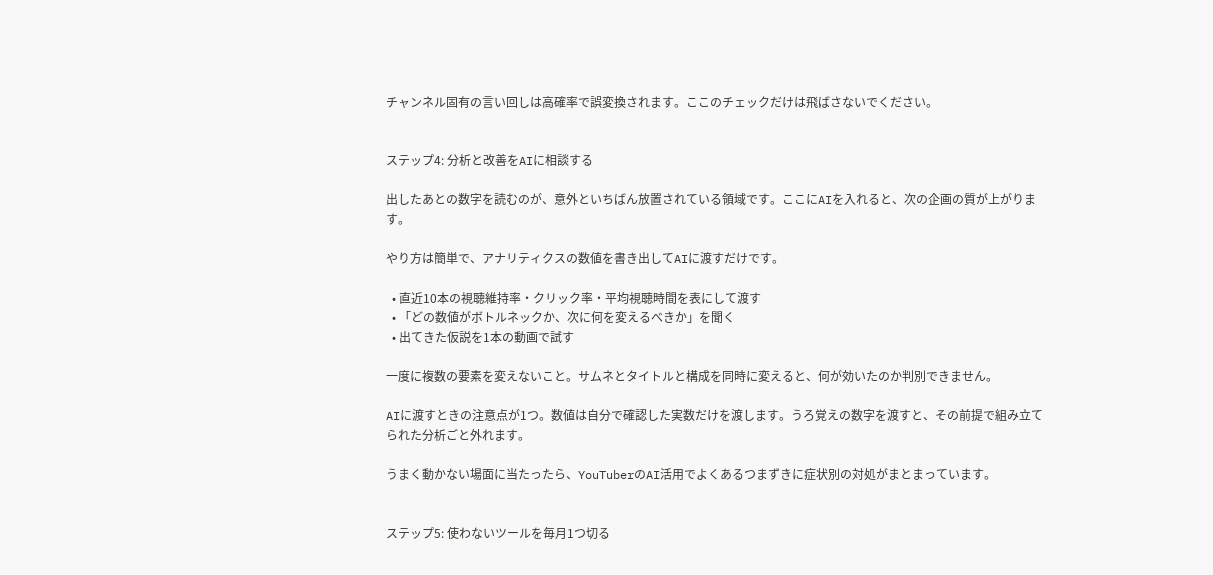チャンネル固有の言い回しは高確率で誤変換されます。ここのチェックだけは飛ばさないでください。


ステップ4: 分析と改善をAIに相談する

出したあとの数字を読むのが、意外といちばん放置されている領域です。ここにAIを入れると、次の企画の質が上がります。

やり方は簡単で、アナリティクスの数値を書き出してAIに渡すだけです。

  • 直近10本の視聴維持率・クリック率・平均視聴時間を表にして渡す
  • 「どの数値がボトルネックか、次に何を変えるべきか」を聞く
  • 出てきた仮説を1本の動画で試す

一度に複数の要素を変えないこと。サムネとタイトルと構成を同時に変えると、何が効いたのか判別できません。

AIに渡すときの注意点が1つ。数値は自分で確認した実数だけを渡します。うろ覚えの数字を渡すと、その前提で組み立てられた分析ごと外れます。

うまく動かない場面に当たったら、YouTuberのAI活用でよくあるつまずきに症状別の対処がまとまっています。


ステップ5: 使わないツールを毎月1つ切る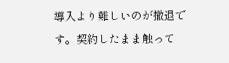導入より難しいのが撤退です。契約したまま触って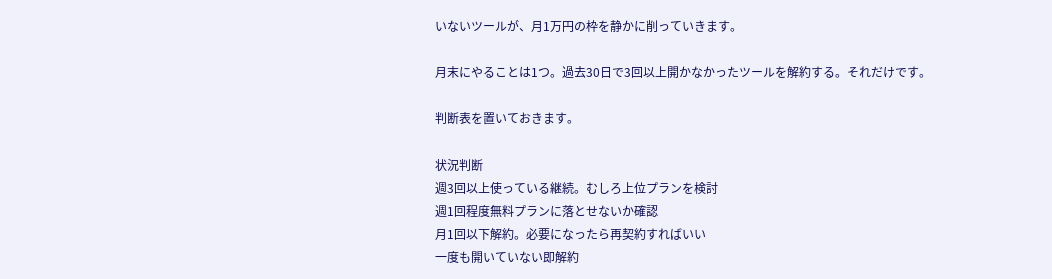いないツールが、月1万円の枠を静かに削っていきます。

月末にやることは1つ。過去30日で3回以上開かなかったツールを解約する。それだけです。

判断表を置いておきます。

状況判断
週3回以上使っている継続。むしろ上位プランを検討
週1回程度無料プランに落とせないか確認
月1回以下解約。必要になったら再契約すればいい
一度も開いていない即解約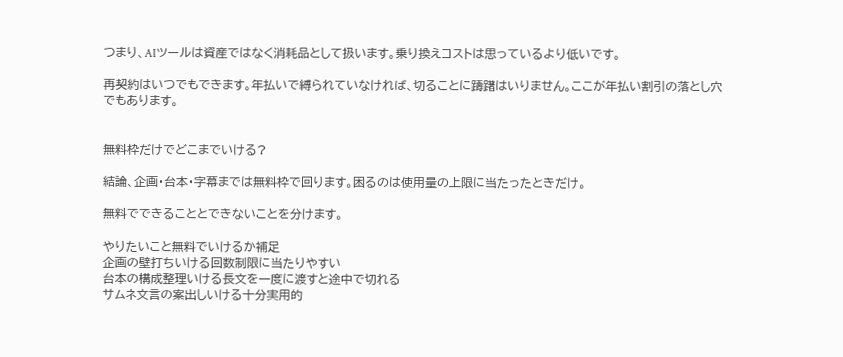つまり、AIツールは資産ではなく消耗品として扱います。乗り換えコストは思っているより低いです。

再契約はいつでもできます。年払いで縛られていなければ、切ることに躊躇はいりません。ここが年払い割引の落とし穴でもあります。


無料枠だけでどこまでいける?

結論、企画・台本・字幕までは無料枠で回ります。困るのは使用量の上限に当たったときだけ。

無料でできることとできないことを分けます。

やりたいこと無料でいけるか補足
企画の壁打ちいける回数制限に当たりやすい
台本の構成整理いける長文を一度に渡すと途中で切れる
サムネ文言の案出しいける十分実用的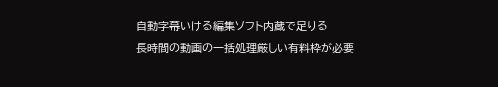自動字幕いける編集ソフト内蔵で足りる
長時間の動画の一括処理厳しい有料枠が必要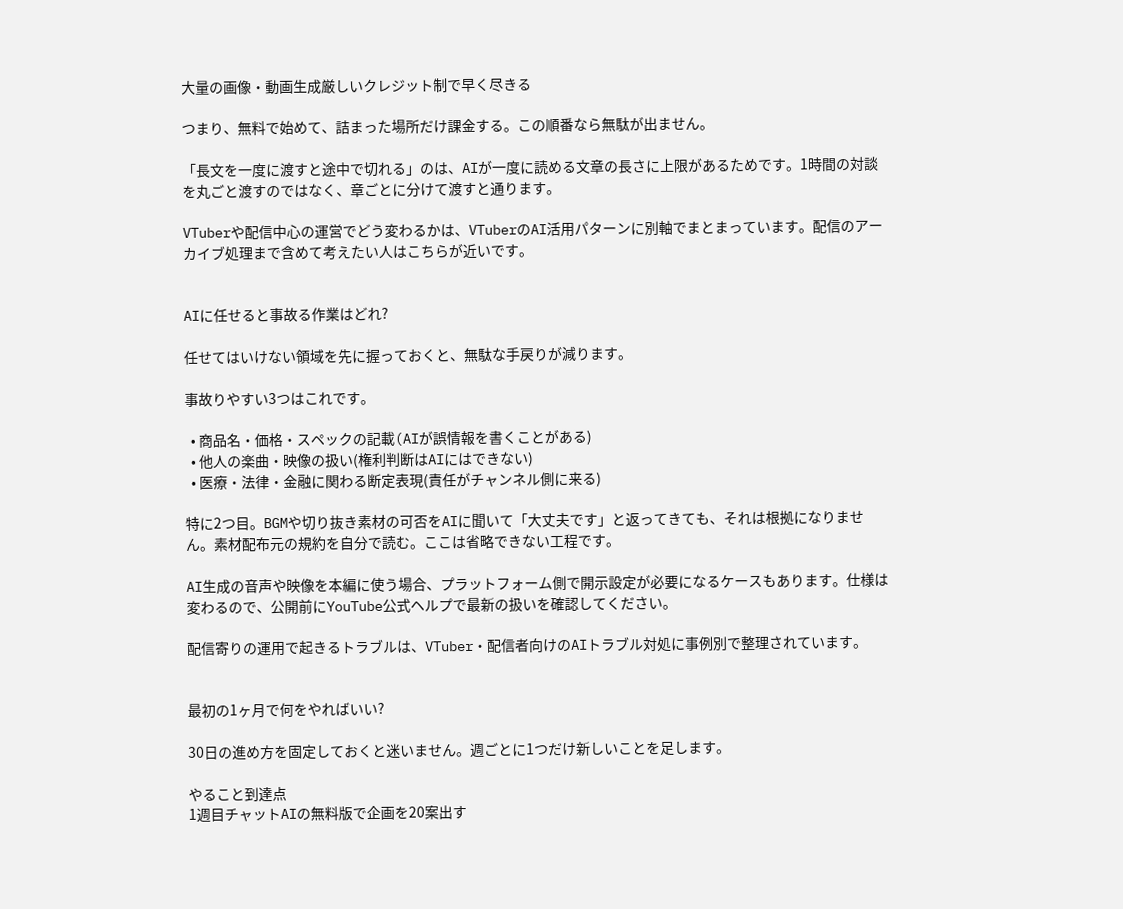大量の画像・動画生成厳しいクレジット制で早く尽きる

つまり、無料で始めて、詰まった場所だけ課金する。この順番なら無駄が出ません。

「長文を一度に渡すと途中で切れる」のは、AIが一度に読める文章の長さに上限があるためです。1時間の対談を丸ごと渡すのではなく、章ごとに分けて渡すと通ります。

VTuberや配信中心の運営でどう変わるかは、VTuberのAI活用パターンに別軸でまとまっています。配信のアーカイブ処理まで含めて考えたい人はこちらが近いです。


AIに任せると事故る作業はどれ?

任せてはいけない領域を先に握っておくと、無駄な手戻りが減ります。

事故りやすい3つはこれです。

  • 商品名・価格・スペックの記載(AIが誤情報を書くことがある)
  • 他人の楽曲・映像の扱い(権利判断はAIにはできない)
  • 医療・法律・金融に関わる断定表現(責任がチャンネル側に来る)

特に2つ目。BGMや切り抜き素材の可否をAIに聞いて「大丈夫です」と返ってきても、それは根拠になりません。素材配布元の規約を自分で読む。ここは省略できない工程です。

AI生成の音声や映像を本編に使う場合、プラットフォーム側で開示設定が必要になるケースもあります。仕様は変わるので、公開前にYouTube公式ヘルプで最新の扱いを確認してください。

配信寄りの運用で起きるトラブルは、VTuber・配信者向けのAIトラブル対処に事例別で整理されています。


最初の1ヶ月で何をやればいい?

30日の進め方を固定しておくと迷いません。週ごとに1つだけ新しいことを足します。

やること到達点
1週目チャットAIの無料版で企画を20案出す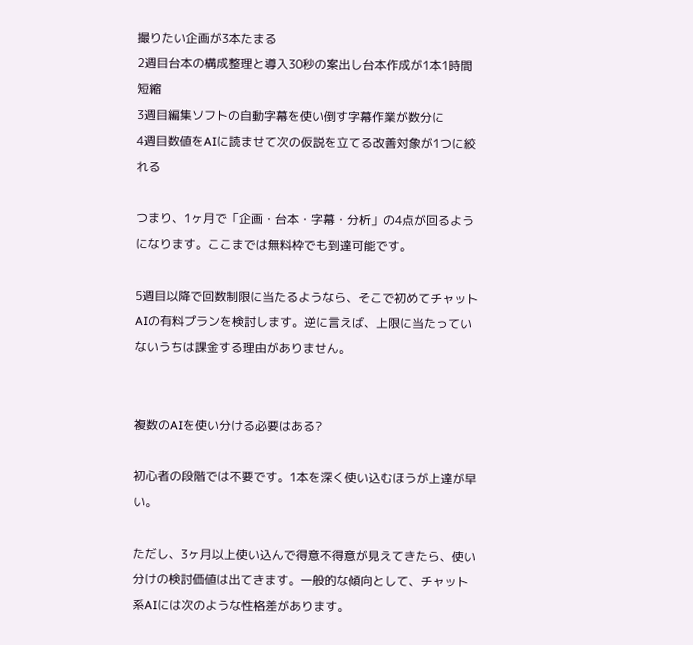撮りたい企画が3本たまる
2週目台本の構成整理と導入30秒の案出し台本作成が1本1時間短縮
3週目編集ソフトの自動字幕を使い倒す字幕作業が数分に
4週目数値をAIに読ませて次の仮説を立てる改善対象が1つに絞れる

つまり、1ヶ月で「企画・台本・字幕・分析」の4点が回るようになります。ここまでは無料枠でも到達可能です。

5週目以降で回数制限に当たるようなら、そこで初めてチャットAIの有料プランを検討します。逆に言えば、上限に当たっていないうちは課金する理由がありません。


複数のAIを使い分ける必要はある?

初心者の段階では不要です。1本を深く使い込むほうが上達が早い。

ただし、3ヶ月以上使い込んで得意不得意が見えてきたら、使い分けの検討価値は出てきます。一般的な傾向として、チャット系AIには次のような性格差があります。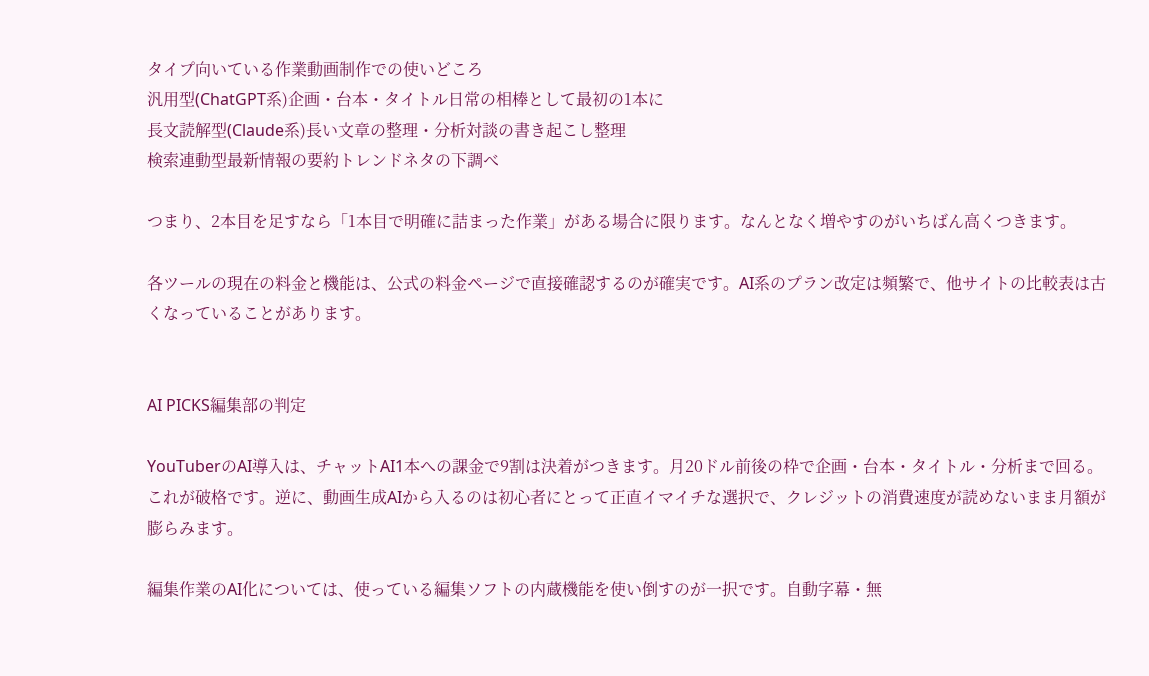タイプ向いている作業動画制作での使いどころ
汎用型(ChatGPT系)企画・台本・タイトル日常の相棒として最初の1本に
長文読解型(Claude系)長い文章の整理・分析対談の書き起こし整理
検索連動型最新情報の要約トレンドネタの下調べ

つまり、2本目を足すなら「1本目で明確に詰まった作業」がある場合に限ります。なんとなく増やすのがいちばん高くつきます。

各ツールの現在の料金と機能は、公式の料金ページで直接確認するのが確実です。AI系のプラン改定は頻繁で、他サイトの比較表は古くなっていることがあります。


AI PICKS編集部の判定

YouTuberのAI導入は、チャットAI1本への課金で9割は決着がつきます。月20ドル前後の枠で企画・台本・タイトル・分析まで回る。これが破格です。逆に、動画生成AIから入るのは初心者にとって正直イマイチな選択で、クレジットの消費速度が読めないまま月額が膨らみます。

編集作業のAI化については、使っている編集ソフトの内蔵機能を使い倒すのが一択です。自動字幕・無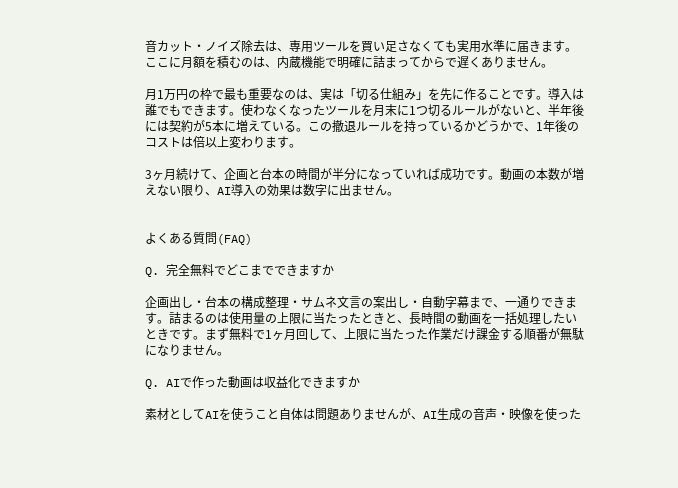音カット・ノイズ除去は、専用ツールを買い足さなくても実用水準に届きます。ここに月額を積むのは、内蔵機能で明確に詰まってからで遅くありません。

月1万円の枠で最も重要なのは、実は「切る仕組み」を先に作ることです。導入は誰でもできます。使わなくなったツールを月末に1つ切るルールがないと、半年後には契約が5本に増えている。この撤退ルールを持っているかどうかで、1年後のコストは倍以上変わります。

3ヶ月続けて、企画と台本の時間が半分になっていれば成功です。動画の本数が増えない限り、AI導入の効果は数字に出ません。


よくある質問(FAQ)

Q. 完全無料でどこまでできますか

企画出し・台本の構成整理・サムネ文言の案出し・自動字幕まで、一通りできます。詰まるのは使用量の上限に当たったときと、長時間の動画を一括処理したいときです。まず無料で1ヶ月回して、上限に当たった作業だけ課金する順番が無駄になりません。

Q. AIで作った動画は収益化できますか

素材としてAIを使うこと自体は問題ありませんが、AI生成の音声・映像を使った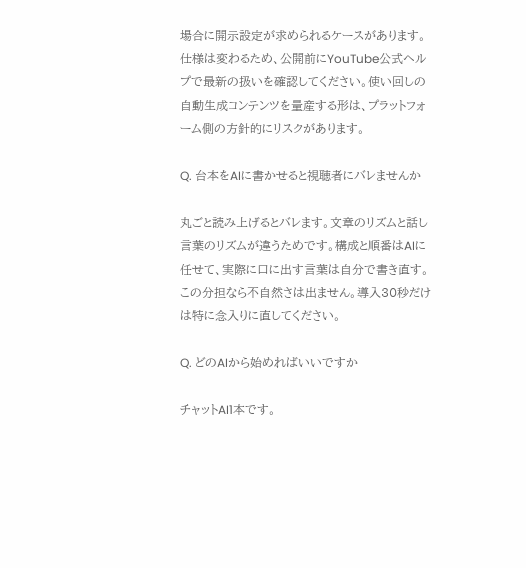場合に開示設定が求められるケースがあります。仕様は変わるため、公開前にYouTube公式ヘルプで最新の扱いを確認してください。使い回しの自動生成コンテンツを量産する形は、プラットフォーム側の方針的にリスクがあります。

Q. 台本をAIに書かせると視聴者にバレませんか

丸ごと読み上げるとバレます。文章のリズムと話し言葉のリズムが違うためです。構成と順番はAIに任せて、実際に口に出す言葉は自分で書き直す。この分担なら不自然さは出ません。導入30秒だけは特に念入りに直してください。

Q. どのAIから始めればいいですか

チャットAI1本です。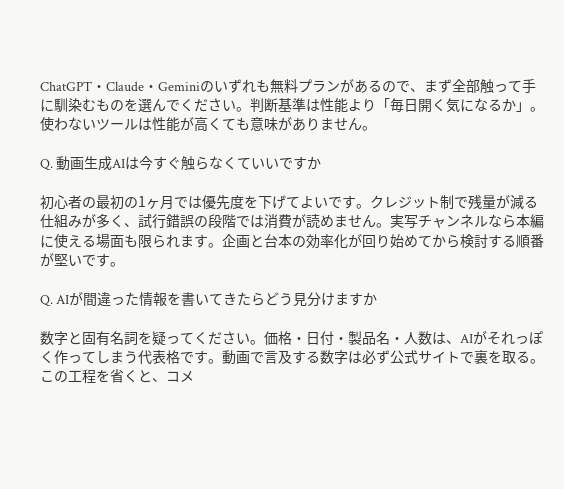ChatGPT・Claude・Geminiのいずれも無料プランがあるので、まず全部触って手に馴染むものを選んでください。判断基準は性能より「毎日開く気になるか」。使わないツールは性能が高くても意味がありません。

Q. 動画生成AIは今すぐ触らなくていいですか

初心者の最初の1ヶ月では優先度を下げてよいです。クレジット制で残量が減る仕組みが多く、試行錯誤の段階では消費が読めません。実写チャンネルなら本編に使える場面も限られます。企画と台本の効率化が回り始めてから検討する順番が堅いです。

Q. AIが間違った情報を書いてきたらどう見分けますか

数字と固有名詞を疑ってください。価格・日付・製品名・人数は、AIがそれっぽく作ってしまう代表格です。動画で言及する数字は必ず公式サイトで裏を取る。この工程を省くと、コメ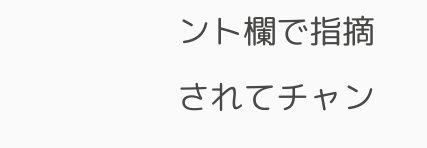ント欄で指摘されてチャン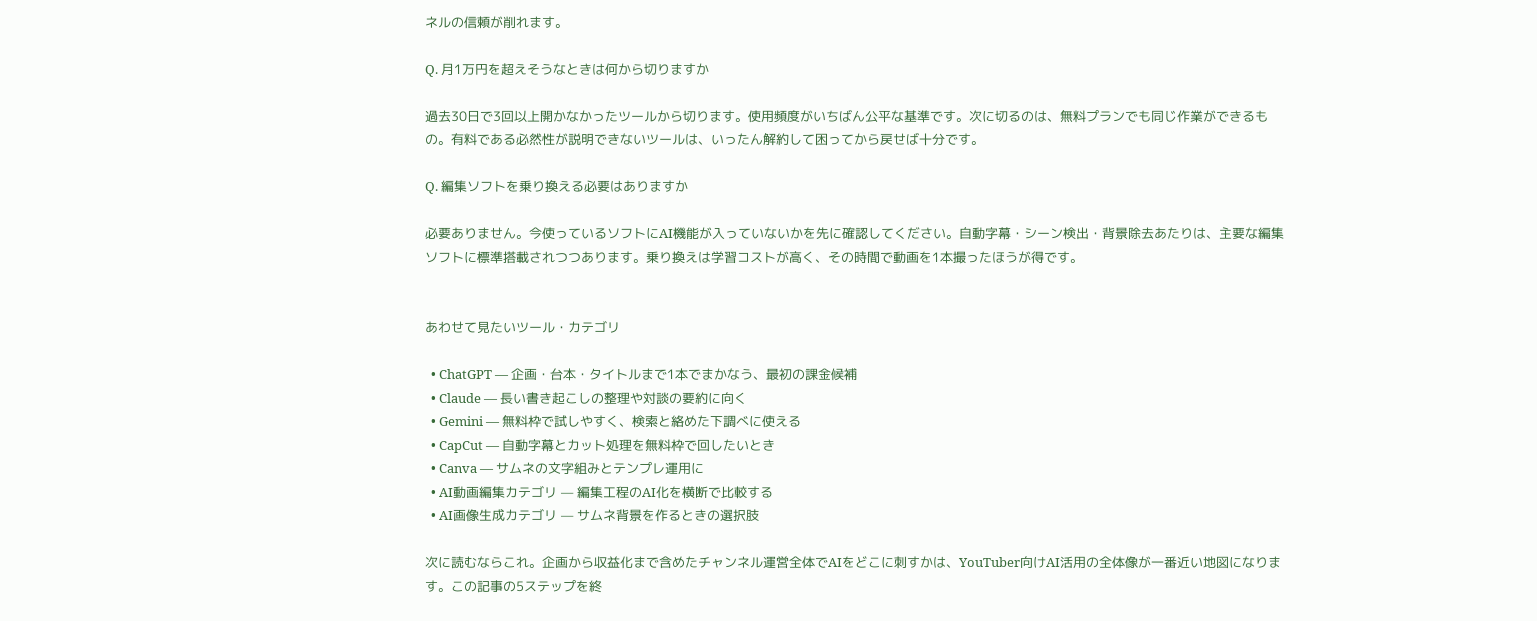ネルの信頼が削れます。

Q. 月1万円を超えそうなときは何から切りますか

過去30日で3回以上開かなかったツールから切ります。使用頻度がいちばん公平な基準です。次に切るのは、無料プランでも同じ作業ができるもの。有料である必然性が説明できないツールは、いったん解約して困ってから戻せば十分です。

Q. 編集ソフトを乗り換える必要はありますか

必要ありません。今使っているソフトにAI機能が入っていないかを先に確認してください。自動字幕・シーン検出・背景除去あたりは、主要な編集ソフトに標準搭載されつつあります。乗り換えは学習コストが高く、その時間で動画を1本撮ったほうが得です。


あわせて見たいツール・カテゴリ

  • ChatGPT — 企画・台本・タイトルまで1本でまかなう、最初の課金候補
  • Claude — 長い書き起こしの整理や対談の要約に向く
  • Gemini — 無料枠で試しやすく、検索と絡めた下調べに使える
  • CapCut — 自動字幕とカット処理を無料枠で回したいとき
  • Canva — サムネの文字組みとテンプレ運用に
  • AI動画編集カテゴリ — 編集工程のAI化を横断で比較する
  • AI画像生成カテゴリ — サムネ背景を作るときの選択肢

次に読むならこれ。企画から収益化まで含めたチャンネル運営全体でAIをどこに刺すかは、YouTuber向けAI活用の全体像が一番近い地図になります。この記事の5ステップを終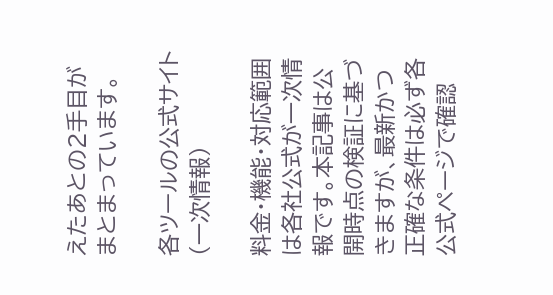えたあとの2手目がまとまっています。

各ツールの公式サイト(一次情報)

料金・機能・対応範囲は各社公式が一次情報です。本記事は公開時点の検証に基づきますが、最新かつ正確な条件は必ず各公式ページで確認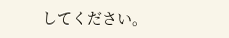してください。